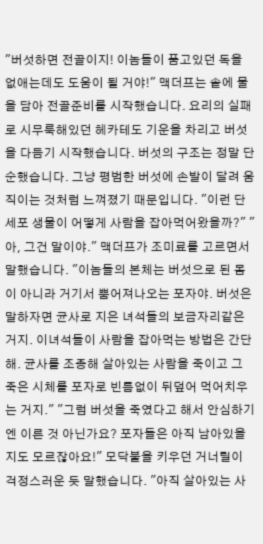"버섯하면 전골이지! 이놈들이 품고있던 독을 없애는데도 도움이 될 거야!" 맥더프는 솥에 물을 담아 전골준비를 시작했습니다. 요리의 실패로 시무룩해있던 헤카테도 기운을 차리고 버섯을 다듬기 시작했습니다. 버섯의 구조는 정말 단순했습니다. 그냥 평범한 버섯에 손발이 달려 움직이는 것처럼 느껴졌기 때문입니다. "이런 단세포 생물이 어떻게 사람을 잡아먹어왔을까?" "아, 그건 말이야." 맥더프가 조미료를 고르면서 말했습니다. "이놈들의 본체는 버섯으로 된 몸이 아니라 거기서 뿜어져나오는 포자야. 버섯은 말하자면 균사로 지은 녀석들의 보금자리같은 거지. 이녀석들이 사람을 잡아먹는 방법은 간단해. 균사를 조종해 살아있는 사람을 죽이고 그 죽은 시체를 포자로 빈틈없이 뒤덮어 먹어치우는 거지." "그럼 버섯을 죽였다고 해서 안심하기엔 이른 것 아닌가요? 포자들은 아직 남아있을지도 모르잖아요!" 모닥불을 키우던 거너릴이 걱정스러운 듯 말했습니다. "아직 살아있는 사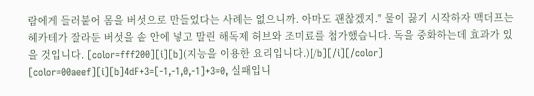람에게 들러붙어 몸을 버섯으로 만들었다는 사례는 없으니까. 아마도 괜찮겠지." 물이 끓기 시작하자 맥더프는 헤카테가 잘라둔 버섯을 솥 안에 넣고 말린 해독제 허브와 조미료를 첨가했습니다. 독을 중화하는데 효과가 있을 것입니다. [color=fff200][i][b](지능을 이용한 요리입니다.)[/b][/i][/color] [color=00aeef][i][b]4dF+3=[-1,-1,0,-1]+3=0, 실패입니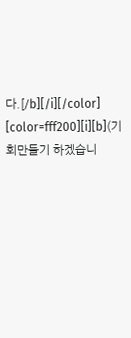다.[/b][/i][/color] [color=fff200][i][b](기회만들기 하겠습니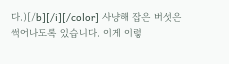다.)[/b][/i][/color] 사냥해 잡은 버섯은 썩어나도록 있습니다. 이게 이렇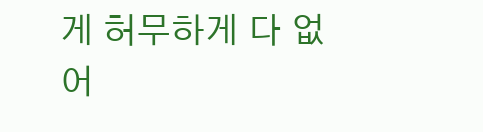게 허무하게 다 없어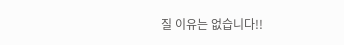질 이유는 없습니다!!